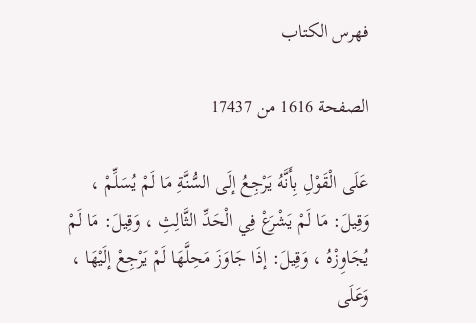فهرس الكتاب

الصفحة 1616 من 17437

عَلَى الْقَوْلِ بِأَنَّهُ يَرْجِعُ إلَى السُّنَّةِ مَا لَمْ يُسَلِّمْ ، وَقِيلَ: مَا لَمْ يَشْرَعْ فِي الْحَدِّ الثَّالِثِ ، وَقِيلَ: مَا لَمْ يُجَاوِزْهُ ، وَقِيلَ: إذَا جَاوَزَ مَحِلَّهَا لَمْ يَرْجِعْ إلَيْهَا ، وَعَلَى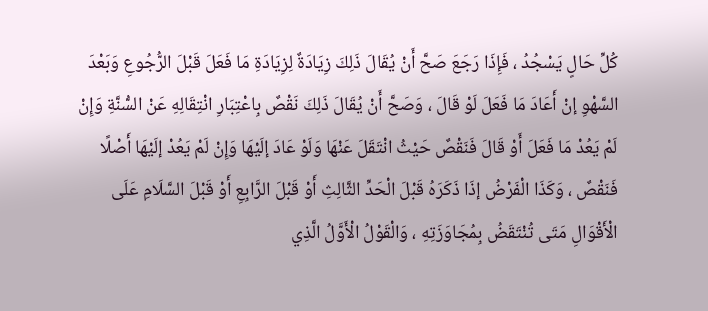كُلِّ حَالٍ يَسْجُدُ ، فَإِذَا رَجَعَ صَحَّ أَنْ يُقَالَ ذَلِكَ زِيَادَةٌ لِزِيَادَةِ مَا فَعَلَ قَبْلَ الرُّجُوعِ وَبَعْدَ السَّهْوِ إنْ أَعَادَ مَا فَعَلَ لَوْ قَالَ ، وَصَحَّ أَنْ يُقَالَ ذَلِكَ نَقْصٌ بِاعْتِبَارِ انْتِقَالِهِ عَنْ السُّنَّةِ وَإِنْ لَمْ يَعُدْ مَا فَعَلَ أَوْ قَالَ فَنَقْصٌ حَيْثُ انْتَقَلَ عَنْهَا وَلَوْ عَادَ إلَيْهَا وَإِنْ لَمْ يَعُدْ إلَيْهَا أَصْلًا فَنَقْصٌ ، وَكَذَا الْفَرْضُ إذَا ذَكَرَهُ قَبْلَ الْحَدِّ الثَّالِثِ أَوْ قَبْلَ الرَّابِعِ أَوْ قَبْلَ السَّلَامِ عَلَى الْأَقْوَالِ مَتَى تُنْتَقَضُ بِمُجَاوَزَتِهِ ، وَالْقَوْلُ الْأَوَّلُ الَّذِي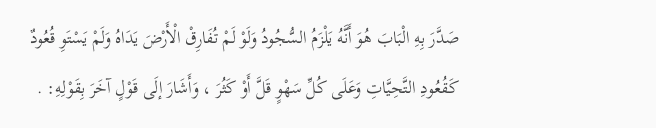صَدَّرَ بِهِ الْبَابَ هُوَ أَنَّهُ يَلْزَمُ السُّجُودُ وَلَوْ لَمْ تُفَارِقْ الْأَرْضَ يَدَاهُ وَلَمْ يَسْتَوِ قُعُودٌ كَقُعُودِ التَّحِيَّاتِ وَعَلَى كُلِّ سَهْوٍ قَلَّ أَوْ كَثُرَ ، وَأَشَارَ إلَى قَوْلٍ آخَرَ بِقَوْلِهِ: .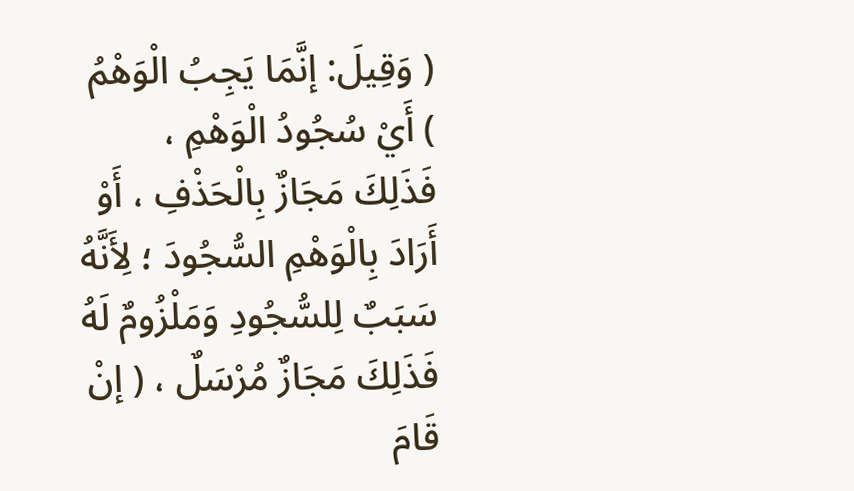( وَقِيلَ: إنَّمَا يَجِبُ الْوَهْمُ ) أَيْ سُجُودُ الْوَهْمِ ، فَذَلِكَ مَجَازٌ بِالْحَذْفِ ، أَوْ أَرَادَ بِالْوَهْمِ السُّجُودَ ؛ لِأَنَّهُ سَبَبٌ لِلسُّجُودِ وَمَلْزُومٌ لَهُ فَذَلِكَ مَجَازٌ مُرْسَلٌ ، ( إنْ قَامَ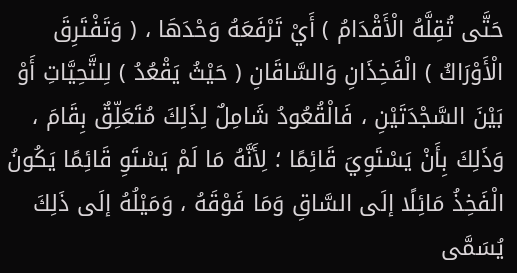حَتَّى تُقِلَّهُ الْأَقْدَامُ ) أَيْ تَرْفَعَهُ وَحْدَهَا ، ( وَتَفْتَرِقَ الْأَوْرَاكُ ) الْفَخِذَانِ وَالسَّاقَانِ ( حَيْثُ يَقْعُدُ ) لِلتَّحِيَّاتِ أَوْ بَيْنَ السَّجْدَتَيْنِ ، فَالْقُعُودُ شَامِلٌ لِذَلِكَ مُتَعَلِّقٌ بِقَامَ ، وَذَلِكَ بِأَنْ يَسْتَوِيَ قَائِمًا ؛ لِأَنَّهُ مَا لَمْ يَسْتَوِ قَائِمًا يَكُونُ الْفَخِذُ مَائِلًا إلَى السَّاقِ وَمَا فَوْقَهُ ، وَمَيْلُهُ إلَى ذَلِكَ يُسَمَّى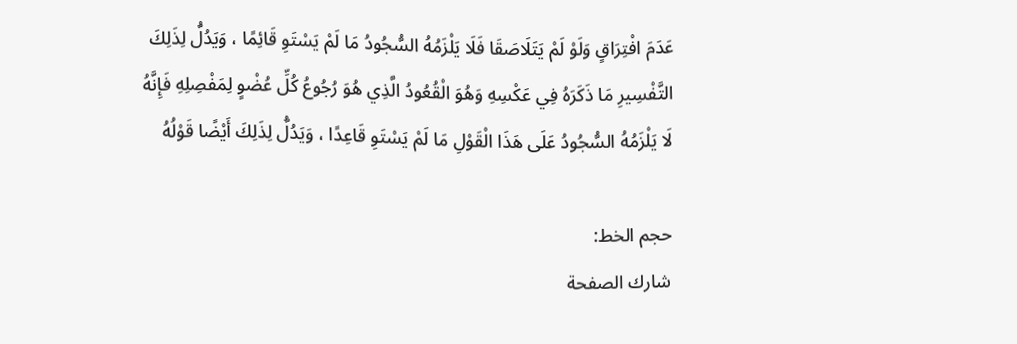عَدَمَ افْتِرَاقٍ وَلَوْ لَمْ يَتَلَاصَقَا فَلَا يَلْزَمُهُ السُّجُودُ مَا لَمْ يَسْتَوِ قَائِمًا ، وَيَدُلُّ لِذَلِكَ التَّفْسِيرِ مَا ذَكَرَهُ فِي عَكْسِهِ وَهُوَ الْقُعُودُ الَّذِي هُوَ رُجُوعُ كُلِّ عُضْوٍ لِمَفْصِلِهِ فَإِنَّهُ لَا يَلْزَمُهُ السُّجُودُ عَلَى هَذَا الْقَوْلِ مَا لَمْ يَسْتَوِ قَاعِدًا ، وَيَدُلُّ لِذَلِكَ أَيْضًا قَوْلُهُ

حجم الخط:
شارك الصفحة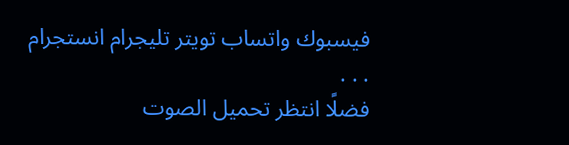فيسبوك واتساب تويتر تليجرام انستجرام
. . .
فضلًا انتظر تحميل الصوت